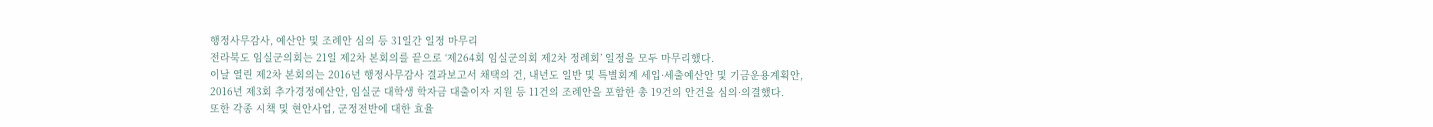행정사무감사, 예산안 및 조례안 심의 등 31일간 일정 마무리
전라북도 임실군의회는 21일 제2차 본회의를 끝으로 ‘제264회 임실군의회 제2차 정례회’ 일정을 모두 마무리했다.
이날 열린 제2차 본회의는 2016년 행정사무감사 결과보고서 채택의 건, 내년도 일반 및 특별회계 세입·세출예산안 및 기금운용계획안, 2016년 제3회 추가경정예산안, 임실군 대학생 학자금 대출이자 지원 등 11건의 조례안을 포함한 총 19건의 안건을 심의·의결했다.
또한 각종 시책 및 현안사업, 군정전반에 대한 효율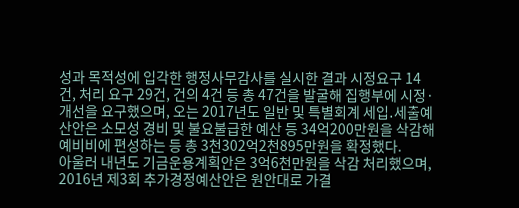성과 목적성에 입각한 행정사무감사를 실시한 결과 시정요구 14건, 처리 요구 29건, 건의 4건 등 총 47건을 발굴해 집행부에 시정·개선을 요구했으며, 오는 2017년도 일반 및 특별회계 세입․세출예산안은 소모성 경비 및 불요불급한 예산 등 34억200만원을 삭감해 예비비에 편성하는 등 총 3천302억2천895만원을 확정했다.
아울러 내년도 기금운용계획안은 3억6천만원을 삭감 처리했으며, 2016년 제3회 추가경정예산안은 원안대로 가결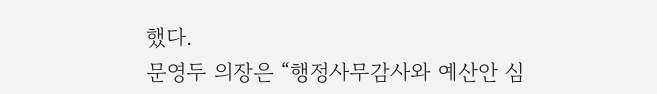했다.
문영두 의장은 “행정사무감사와 예산안 심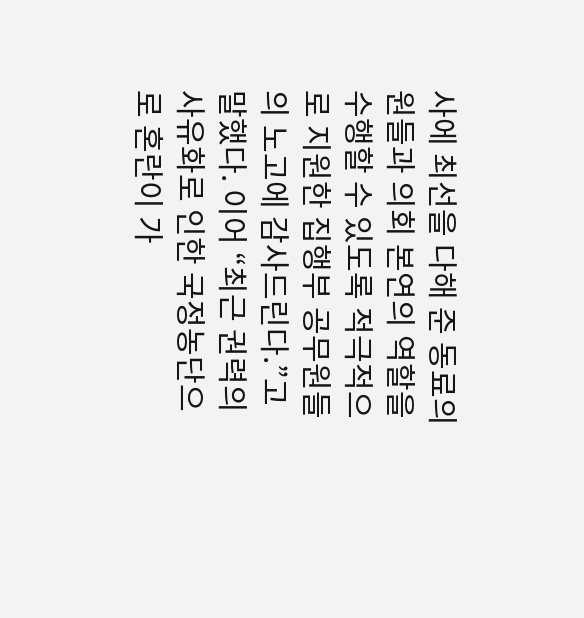사에 최선을 다해 준 동료의원들과 의회 본연의 역할을 수행할 수 있도록 적극적으로 지원한 집행부 공무원들의 노고에 감사드린다.”고 말했다. 이어 “최근 권력의 사유화로 인한 국정농단으로 혼란이 가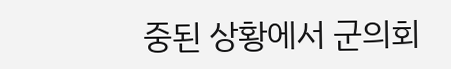중된 상황에서 군의회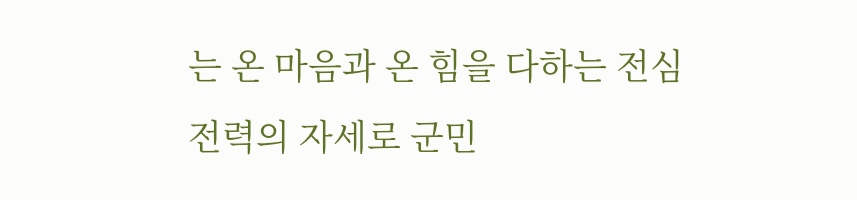는 온 마음과 온 힘을 다하는 전심전력의 자세로 군민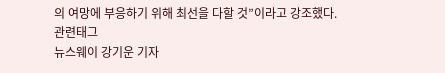의 여망에 부응하기 위해 최선을 다할 것”이라고 강조했다.
관련태그
뉴스웨이 강기운 기자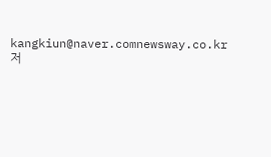kangkiun@naver.comnewsway.co.kr
저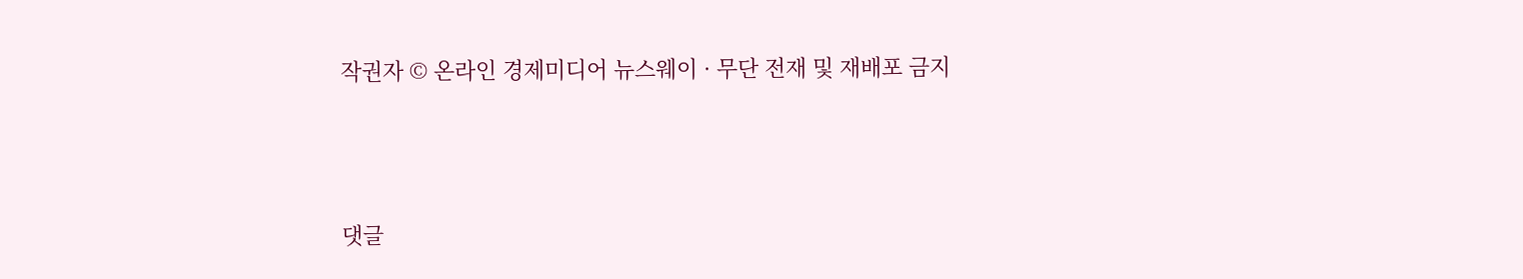작권자 © 온라인 경제미디어 뉴스웨이 · 무단 전재 및 재배포 금지





댓글